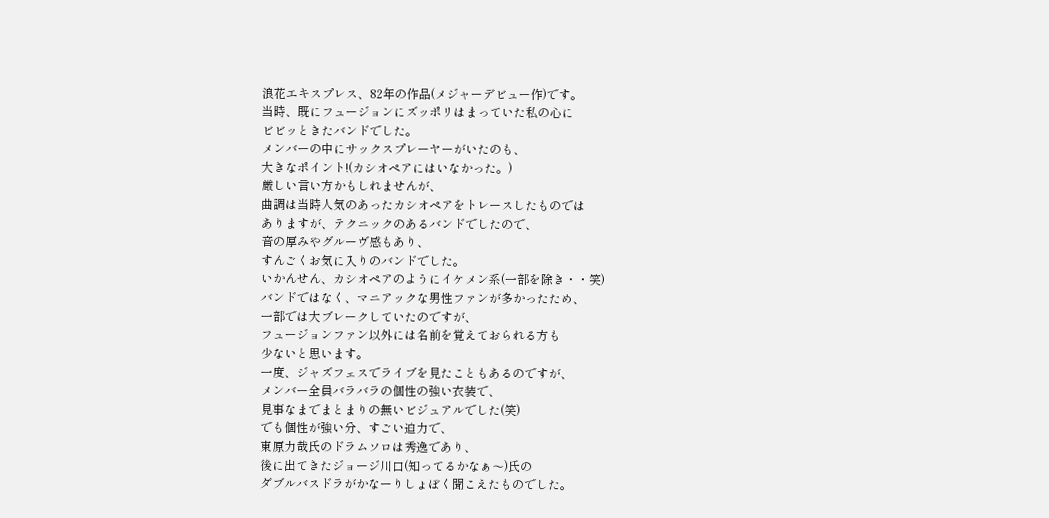浪花エキスプレス、82年の作品(メジャーデビュー作)です。
当時、既にフュージョンにズッポリはまっていた私の心に
ビビッときたバンドでした。
メンバーの中にサックスプレーヤーがいたのも、
大きなポイント!(カシオペアにはいなかった。)
厳しい言い方かもしれませんが、
曲調は当時人気のあったカシオペアをトレースしたものでは
ありますが、テクニックのあるバンドでしたので、
音の厚みやグルーヴ感もあり、
すんごくお気に入りのバンドでした。
いかんせん、カシオペアのようにイケメン系(一部を除き・・笑)
バンドではなく、マニアックな男性ファンが多かったため、
一部では大ブレークしていたのですが、
フュージョンファン以外には名前を覚えておられる方も
少ないと思います。
一度、ジャズフェスでライブを見たこともあるのですが、
メンバー全員バラバラの個性の強い衣装で、
見事なまでまとまりの無いビジュアルでした(笑)
でも個性が強い分、すごい迫力で、
東原力哉氏のドラムソロは秀逸であり、
後に出てきたジョージ川口(知ってるかなぁ〜)氏の
ダブルバスドラがかなーりしょぼく聞こえたものでした。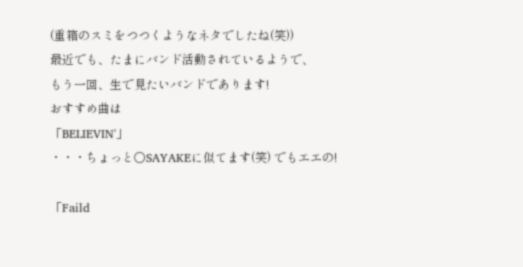(重箱のスミをつつくようなネタでしたね(笑))
最近でも、たまにバンド活動されているようで、
もう一回、生で見たいバンドであります!
おすすめ曲は
「BELIEVIN'」
・・・ちょっと○SAYAKEに似てます(笑) でもエエの!

「Faild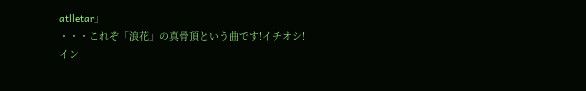atlletar」
・・・これぞ「浪花」の真骨頂という曲です!イチオシ!
イン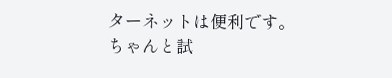ターネットは便利です。
ちゃんと試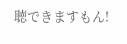聴できますもん!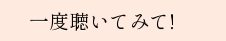一度聴いてみて!